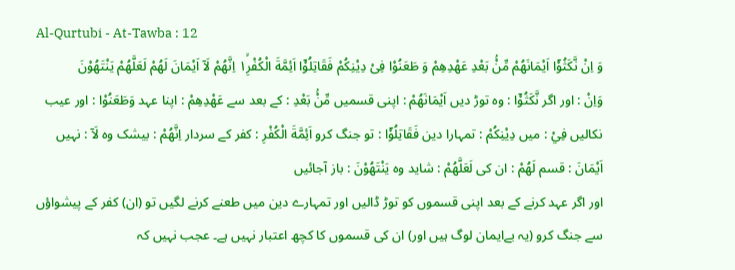Al-Qurtubi - At-Tawba : 12
وَ اِنْ نَّكَثُوْۤا اَیْمَانَهُمْ مِّنْۢ بَعْدِ عَهْدِهِمْ وَ طَعَنُوْا فِیْ دِیْنِكُمْ فَقَاتِلُوْۤا اَئِمَّةَ الْكُفْرِ١ۙ اِنَّهُمْ لَاۤ اَیْمَانَ لَهُمْ لَعَلَّهُمْ یَنْتَهُوْنَ
وَاِنْ : اور اگر نَّكَثُوْٓا : وہ توڑ دیں اَيْمَانَهُمْ : اپنی قسمیں مِّنْۢ بَعْدِ : کے بعد سے عَهْدِهِمْ : اپنا عہد وَطَعَنُوْا : اور عیب نکالیں فِيْ : میں دِيْنِكُمْ : تمہارا دین فَقَاتِلُوْٓا : تو جنگ کرو اَئِمَّةَ الْكُفْرِ : کفر کے سردار اِنَّهُمْ : بیشک وہ لَآ : نہیں اَيْمَانَ : قسم لَهُمْ : ان کی لَعَلَّهُمْ : شاید وہ يَنْتَهُوْنَ : باز آجائیں
اور اگر عہد کرنے کے بعد اپنی قسموں کو توڑ ڈالیں اور تمہارے دین میں طعنے کرنے لگیں تو (ان) کفر کے پیشواؤں سے جنگ کرو (یہ بےایمان لوگ ہیں اور) ان کی قسموں کا کچھ اعتبار نہیں ہے۔ عجب نہیں کہ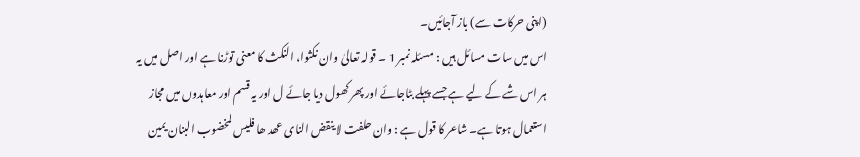(اپنی حرکات سے) باز آجائیں۔
اس میں سات مسائل ہیں : مسئلہ نمبر 1 ۔ قولہ تعالیٰ وان نکثوا، النکث کا معنی توڑنا ہے اور اصل میں یہ ہر اس شے کے لیے ہے جسے پہلے بٹاجائے اور پھر کھول دیا جائے ل اور یہ قسم اور معاہدوں میں مجاز استعمال ہوتا ہے۔ شاعر کا قول ہے : وان حلفت لا ینقض النای عھد ھا فلیس لمخضوب البنان یمین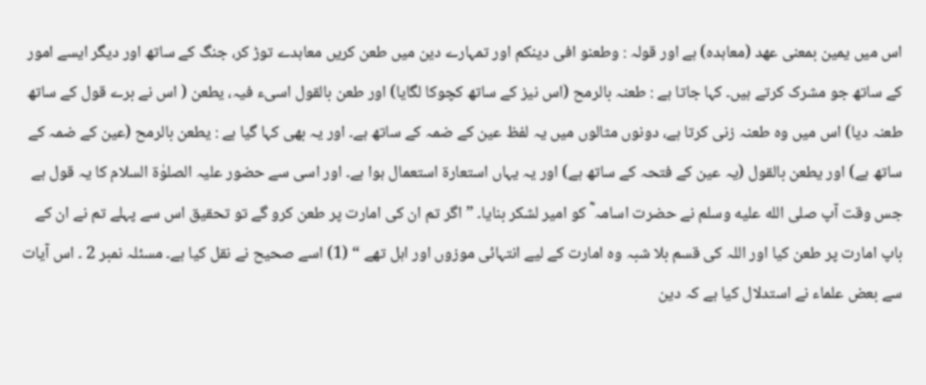اس میں یمین بمعنی عھد (معاہدہ) ہے اور قولہ : وطعنو افی دینکم اور تمہارے دین میں طعن کریں معاہدے توڑ کر، جنگ کے ساتھ اور دیگر ایسے امور کے ساتھ جو مشرک کرتے ہیں۔ کہا جاتا ہے : طعنہ بالرمح (اس نیز کے ساتھ کچوکا لگایا) اور طعن بالقول اسیء فیہ، یطعن ( اس نے برے قول کے ساتھ طعنہ دیا) اس میں وہ طعنہ زنی کرتا ہے، دونوں مثالوں میں یہ لفظ عین کے ضمہ کے ساتھ ہے۔ اور یہ بھی کہا گیا ہے : یطعن بالرمح (عین کے ضمہ کے ساتھ ہے) اور یطعن بالقول (یہ عین کے فتحہ کے ساتھ ہے) اور یہ یہاں استعارۃ استعمال ہوا ہے۔ اور اسی سے حضور علیہ الصلوٰۃ السلام کا یہ قول ہے جس وقت آپ صلى الله عليه وسلم نے حضرت اسامہ ؓ کو امیر لشکر بنایا۔ ” اگر تم ان کی امارت پر طعن کرو گے تو تحقیق اس سے پہلے تم نے ان کے باپ امارت پر طعن کیا اور اللہ کی قسم بلا شبہ وہ امارت کے لیے انتہائی موزوں اور اہل تھے “ (1) اسے صحیح نے نقل کیا ہے۔ مسئلہ نمبر 2 ۔ اس آیات سے بعض علماء نے استدلال کیا ہے کہ دین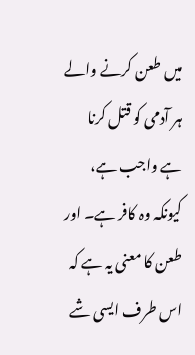میں طعن کرنے والے ہر آدمی کو قتل کرنا ہے واجب ہے، کیونکہ وہ کافر ہے۔ اور طعن کا معنی یہ ہے کہ اس طرف ایسی شے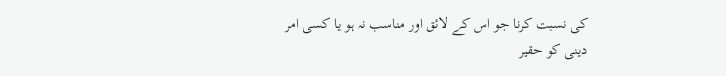کی نسبت کرنا جو اس کے لائق اور مناسب نہ ہو یا کسی امر دینی کو حقیر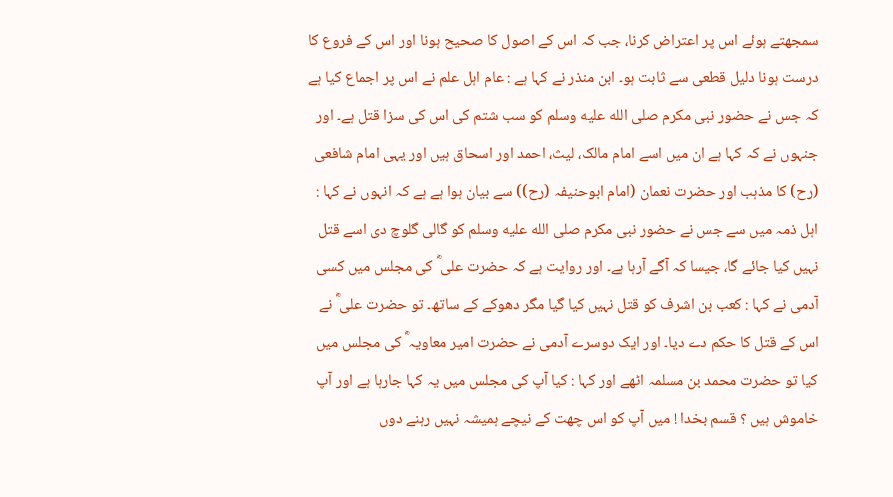سمجھتے ہوئے اس پر اعتراض کرنا، جب کہ اس کے اصول کا صحیح ہونا اور اس کے فروع کا درست ہونا دلیل قطعی سے ثابت ہو۔ ابن منذر نے کہا ہے : عام اہل علم نے اس پر اجماع کیا ہے کہ جس نے حضور نبی مکرم صلى الله عليه وسلم کو سب شتم کی اس کی سزا قتل ہے۔ اور جنہوں نے کہ کہا ہے ان میں اسے امام مالک، لیث، احمد اور اسحاق ہیں اور یہی امام شافعی (رح) کا مذہب اور حضرت نعمان (امام ابوحنیفہ (رح)) سے بیان ہوا ہے ہے کہ انہوں نے کہا : اہل ذمہ میں سے جس نے حضور نبی مکرم صلى الله عليه وسلم کو گالی گلوچ دی اسے قتل نہیں کیا جائے گا، جیسا کہ آگے آرہا ہے۔ اور روایت ہے کہ حضرت علی ؓ کی مجلس میں کسی آدمی نے کہا : کعب بن اشرف کو قتل نہیں کیا گیا مگر دھوکے کے ساتھ۔ تو حضرت علی ؓ نے اس کے قتل کا حکم دے دیا۔ اور ایک دوسرے آدمی نے حضرت امیر معاویہ ؓ کی مجلس میں کیا تو حضرت محمد بن مسلمہ اٹھے اور کہا : کیا آپ کی مجلس میں یہ کہا جارہا ہے اور آپ خاموش ہیں ؟ قسم بخدا ! میں آپ کو اس چھت کے نیچے ہمیشہ نہیں رہنے دوں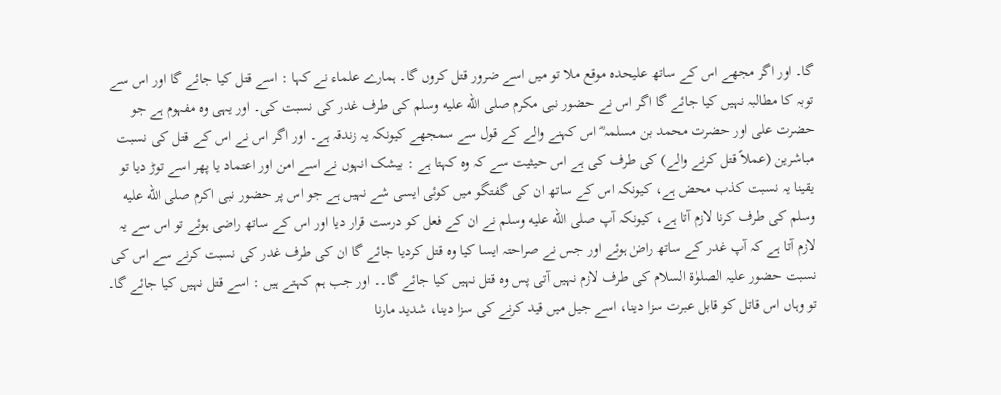گا۔ اور اگر مجھے اس کے ساتھ علیحدہ موقع ملا تو میں اسے ضرور قتل کروں گا۔ ہمارے علماء نے کہا : اسے قتل کیا جائے گا اور اس سے توبہ کا مطالبہ نہیں کیا جائے گا اگر اس نے حضور نبی مکرم صلى الله عليه وسلم کی طرف غدر کی نسبت کی۔ اور یہی وہ مفہوم ہے جو حضرت علی اور حضرت محمد بن مسلمہ ؓ اس کہنے والے کے قول سے سمجھے کیونکہ یہ زندقہ ہے۔ اور اگر اس نے اس کے قتل کی نسبت مباشرین (عملاً قتل کرنے والے) کی طرف کی ہے اس حیثیت سے کہ وہ کہتا ہے : بیشک انہوں نے اسے امن اور اعتماد یا پھر اسے توڑ دیا تو یقینا یہ نسبت کذب محض ہے، کیونکہ اس کے ساتھ ان کی گفتگو میں کوئی ایسی شے نہیں ہے جو اس پر حضور نبی اکرم صلى الله عليه وسلم کی طرف کرنا لازم آتا ہے، کیونکہ آپ صلى الله عليه وسلم نے ان کے فعل کو درست قرار دیا اور اس کے ساتھ راضی ہوئے تو اس سے یہ لازم آتا ہے کہ آپ غدر کے ساتھ راضٰ ہوئے اور جس نے صراحتہ ایسا کیا وہ قتل کردیا جائے گا ان کی طرف غدر کی نسبت کرنے سے اس کی نسبت حضور علیہ الصلوٰۃ السلام کی طرف لازم نہیں آتی پس وہ قتل نہیں کیا جائے گا۔۔ اور جب ہم کہتے ہیں : اسے قتل نہیں کیا جائے گا۔ تو وہاں اس قاتل کو قابل عبرت سزا دینا، اسے جیل میں قید کرنے کی سزا دینا، شدید مارنا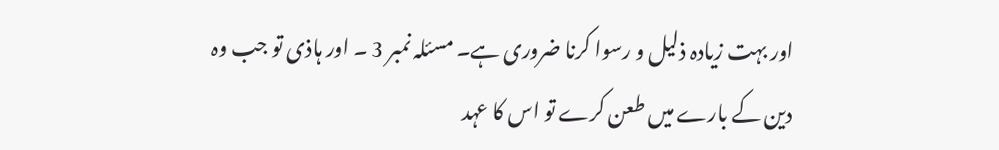اور بہت زیادہ ذلیل و رسوا کرنا ضروری ہے۔ مسئلہ نمبر 3 ۔ اور ہاذی تو جب وہ دین کے بارے میں طعن کرے تو اس کا عہد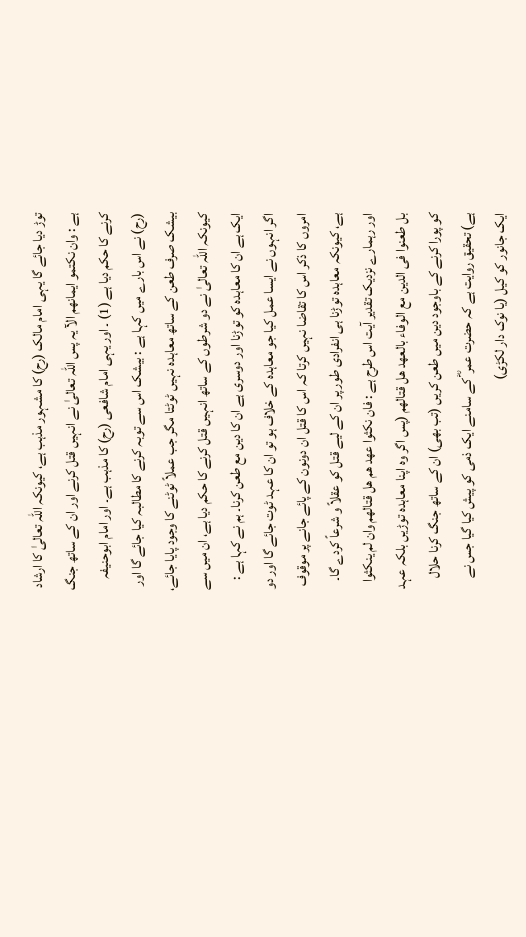توڑ دیا جائے گا یہی امام مالک (رح) کا مشہور مذہب ہے، کیونکہ اللہ تعالیٰ کا ارشاد ہے : وان نکتمو ایمانھم الآ یہ پس اللہ تعالیٰ نے انہیں قتل کرنے اور ان کے ساتھ جنگ کرنے کا حکم دیا ہے (1) ۔ اور یہی امام شافعی (رح) کا مذہب ہے۔ اور امام ابوحنیفہ (رح) نے اس بارے میں کہا ہے : بیشک اس سے توبہ کرنے کا مطالبہ کیا جائے گا اور بیشک صرف طعن کے ساتھ معاہدہ نہیں ٹوٹتا مگر جب عملاً ٹوٹنے کا وجود پایا جائے، کیونکہ اللہ تعالیٰ نے دو شرطوں کے ساتھ انہیں قتل کرنے کا حکم دیا ہے، ان میں سے ایک ہے ان کا معاہدہ کو توڑنا اور دوسری ہے ان کا دین مع طعن کرنا۔ ہم نے کہا ہے : اگر انہوں نے ایسا عمل کیا جو معاہدہ کے خلاف ہو تو ان کا عہد ٹوت جائے گا اور دو امروں کا ذکر اس کا تقاضا نہیں کرتا کہ اس کا قتل ان دونون کے پائے جانے پر موقوف ہے، کیونکہ معاہدہ توڑنا ہی انفرادی طور پر ان کے لیے قتل کو عقلاً و شرعاً کردے گا۔ اور رہمارے نزدیک تقدیر آیت اس طرح ہے : فان نکثوا عھد ھم ھل قتالھم وان لم ینکثوا بل طعنوا فی الدین مع الوفاء بالعھد ھل قتالھم (پس اگر وہ اپنا معاہدہ توڑیں بلکہ عہد کو پورا کرنے کے باوجود دین میں طعن کریں (تب بھی) ان کے ساتھ جنگ کرنا حلال ہے) تحقیق روایت ہے کہ حضرت عمر ؓ کے سامنے ایک ذمی کو پیش کیا گیا جس نے ایک جانور کو کیل (یا نوک دار لکڑی)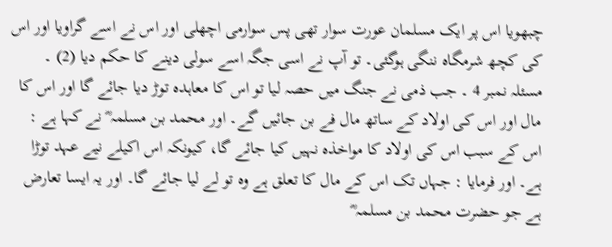چبھویا اس پر ایک مسلمان عورت سوار تھی پس سوارمی اچھلی اور اس نے اسے گراویا اور اس کی کچھ شرمگاہ ننگی ہوگئی۔ تو آپ نے اسی جگہ اسے سولی دینے کا حکم دیا (2) ۔ مسئلہ نمبر 4 ۔ جب ذمی نے جنگ میں حصہ لیا تو اس کا معاہدہ توڑ دیا جائے گا اور اس کا مال اور اس کی اولاد کے ساتھ مال فے بن جائیں گے۔ اور محمد بن مسلمہ ؓ نے کہا ہے : اس کے سبب اس کی اولاد کا مواخذہ نہیں کیا جائے گا، کیونکہ اس اکیلے نیے عہد توڑا ہے۔ اور فرمایا : جہاں تک اس کے مال کا تعلق ہے وہ تو لے لیا جائے گا۔ اور یہ ایسا تعارض ہے جو حضرت محمد بن مسلمہ ؓ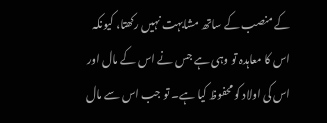کے منصب کے ساتھ مشابہت نہیں رکھتا، کیونکہ اس کا معاہدہ تو وہی ہے جس نے اس کے مال اور اس کی اولاد کو محفوظ کیا ہے۔ تو جب اس سے مال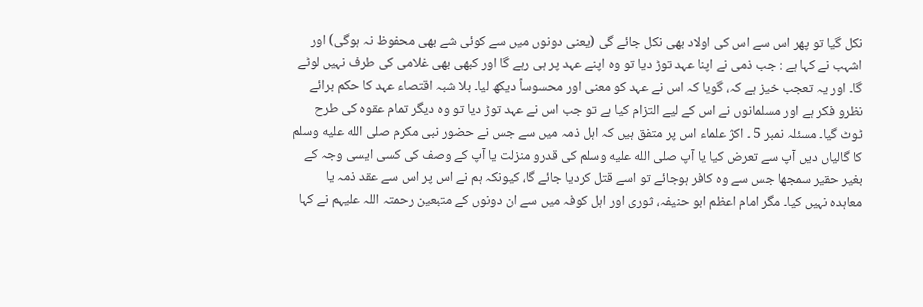نکل گیا تو پھر اس سے اس کی اولاد بھی نکل جائے گی (یعنی دونوں میں سے کوئی شے بھی محفوظ نہ ہوگی) اور اشہب نے کہا ہے : جب ذمی نے اپنا عہد توڑ دیا تو وہ اپنے عہد پر ہی رہے گا اور کبھی بھی غلامی کی طرف نہیں لوٹے گا۔ اور یہ تعجب خیز ہے کہ، گویا کہ اس نے عہد کو معنی اور محسوساً دیکھ لیا۔ بلا شبہ اقتصاء عہد کا حکم برائے نظرو فکر ہے اور مسلمانوں نے اس کے لیے التزام کیا ہے تو جب اس نے عہد توڑ دیا تو وہ دیگر تمام عقوہ کی طرح ٹوٹ گیا۔ مسئلہ نمبر 5 ۔ اکژ علماء اس پر متفق ہیں کہ اہل ذمہ میں سے جس نے حضور نبی مکرم صلى الله عليه وسلم کا گالیاں دیں آپ سے تعرض کیا یا آپ صلى الله عليه وسلم کی قدرو منزلت یا آپ کے وصف کی کسی ایسی وجہ کے بغیر حقیر سمجھا جس سے وہ کافر ہوجائے تو اسے قتل کردیا جائے گا، کیونکہ ہم نے اس پر اس سے عقد ذمہ یا معاہدہ نہیں کیا۔ مگر امام اعظم ابو حنیفہ، ثوری اور اہل کوفہ میں سے ان دونوں کے متبعین رحمتہ اللہ علیہم نے کہا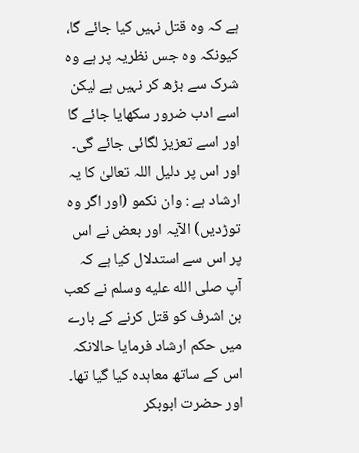ہے کہ وہ قتل نہیں کیا جائے گا، کیونکہ وہ جس نظریہ پر ہے وہ شرک سے بڑھ کر نہیں ہے لیکن اسے ادب ضرور سکھایا جائے گا اور اسے تعزیز لگائی جائے گی۔ اور اس پر دلیل اللہ تعالیٰ کا یہ ارشاد ہے : وان نکمو (اور اگر وہ توڑدیں) الآیہ اور بعض نے اس پر اس سے استدلال کیا ہے کہ آپ صلى الله عليه وسلم نے کعب بن اشرف کو قتل کرنے کے بارے میں حکم ارشاد فرمایا حالانکہ اس کے ساتھ معاہدہ کیا گیا تھا۔ اور حضرت ابوبکر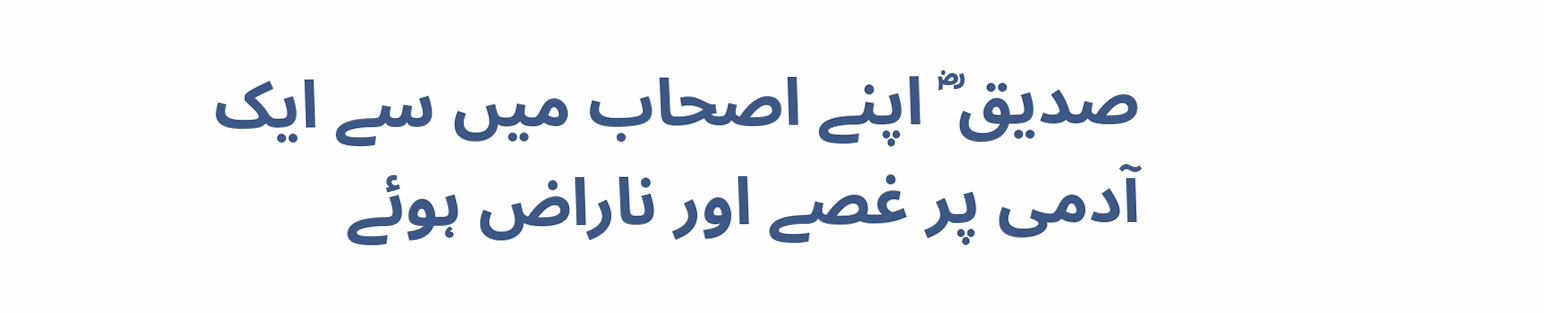صدیق ؓ اپنے اصحاب میں سے ایک آدمی پر غصے اور ناراض ہوئے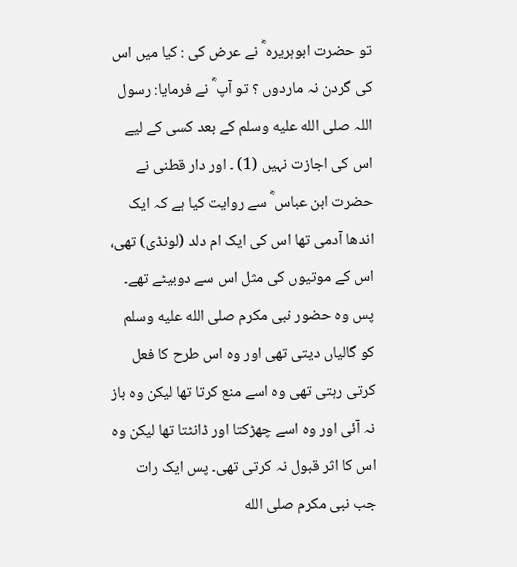تو حضرت ابوہریرہ ؓ نے عرض کی : کیا میں اس کی گردن نہ ماردوں ؟ تو آپ ؓ نے فرمایا: رسول اللہ صلى الله عليه وسلم کے بعد کسی کے لیے اس کی اجازت نہیں (1) ۔ اور دار قطنی نے حضرت ابن عباس ؓ سے روایت کیا ہے کہ ایک اندھا آدمی تھا اس کی ایک ام دلد (لونڈی) تھی، اس کے موتیوں کی مثل اس سے دوبیٹے تھے۔ پس وہ حضور نبی مکرم صلى الله عليه وسلم کو گالیاں دیتی تھی اور وہ اس طرح کا فعل کرتی رہتی تھی وہ اسے منع کرتا تھا لیکن وہ باز نہ آئی اور وہ اسے چھڑکتا اور ڈانٹتا تھا لیکن وہ اس کا اثر قبول نہ کرتی تھی۔ پس ایک رات جب نبی مکرم صلى الله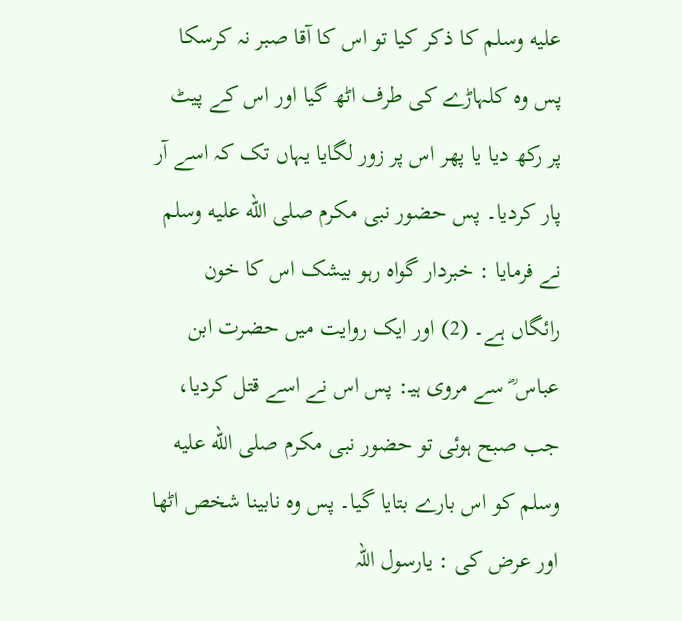عليه وسلم کا ذکر کیا تو اس کا آقا صبر نہ کرسکا پس وہ کلہاڑے کی طرف اٹھ گیا اور اس کے پیٹ پر رکھ دیا یا پھر اس پر زور لگایا یہاں تک کہ اسے آر پار کردیا۔ پس حضور نبی مکرم صلى الله عليه وسلم نے فرمایا : خبردار گواہ رہو بیشک اس کا خون رائگاں ہے۔ (2) اور ایک روایت میں حضرت ابن عباس ؓ سے مروی ہیـ: پس اس نے اسے قتل کردیا، جب صبح ہوئی تو حضور نبی مکرم صلى الله عليه وسلم کو اس بارے بتایا گیا۔ پس وہ نابینا شخص اٹھا اور عرض کی : یارسول اللہ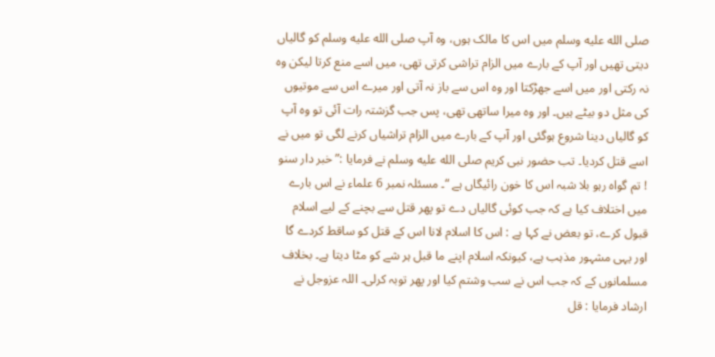صلى الله عليه وسلم میں اس کا مالک ہوں، وہ آپ صلى الله عليه وسلم کو گالیاں دیتی تھیں اور آپ کے بارے میں الزام تراشی کرتی تھی، میں اسے منع کرتا لیکن وہ نہ رکتی اور میں اسے جھڑکتا اور وہ اس سے باز نہ آتی اور میرے اس سے موتیوں کی مثل دو بیٹے ہیں۔ اور وہ میرا ساتھی تھی، پس جب گزشتہ رات آئی تو وہ آپ کو گالیاں دینا شروع ہوگئی اور آپ کے بارے میں الزام تراشیاں کرنے لگی تو میں نے اسے قتل کردیا۔ تب حضور نبی کریم صلى الله عليه وسلم نے فرمایا :” خبر دار سنو ! تم گواہ رہو بلا شبہ اس کا خون رائیگاں ہے “۔ مسئلہ نمبر 6 علماء نے اس بارے میں اختلاف کیا ہے کہ جب کوئی گالیاں دے تو پھر قتل سے بچنے کے لیے اسلام قبول کرے، تو بعض نے کہا ہے : اس کا اسلام لانا اس کے قتل کو ساقط کردے گا اور یہی مشہور مذہب ہے، کیونکہ اسلام اپنے ما قبل ہر شے کو مٹا دیتا ہے۔ بخلاف مسلمانوں کے کہ جب اس نے سب وشتم کیا اور پھر توبہ کرلی۔ اللہ عزوجل نے ارشاد فرمایا : قل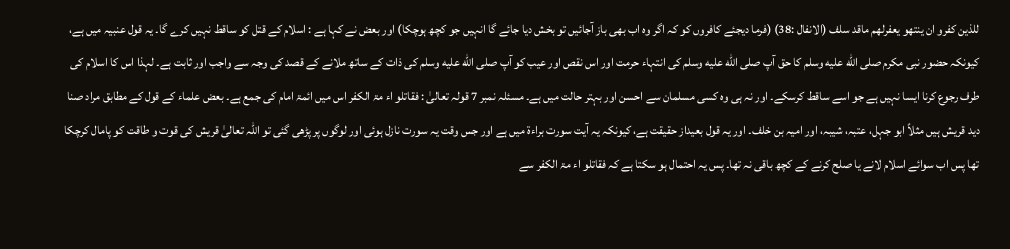للذین کفرو ان ینتھو یعفرلھم ماقد سلف (الانفال :38) (فرما دیجئے کافروں کو کہ اگر وہ اب بھی باز آجائیں تو بخش دیا جائے گا انہیں جو کچھ ہوچکا) اور بعض نے کہا ہے : اسلام کے قتل کو ساقط نہیں کرے گا۔ یہ قول عنبیہ میں ہے، کیونکہ حضور نبی مکرم صلى الله عليه وسلم کا حق آپ صلى الله عليه وسلم کی انتہاء حرمت اور اس نقص اور عیب کو آپ صلى الله عليه وسلم کی ذات کے ساتھ ملانے کے قصد کی وجہ سے واجب اور ثابت ہے۔ لہذا اس کا اسلام کی طرف رجوع کرنا ایسا نہیں ہے جو اسے ساقط کرسکے۔ اور نہ ہی وہ کسی مسلمان سے احسن اور بہتر حالت میں ہے۔ مسئلہ نمبر 7 قولہ تعالیٰ : فقاتلو اء مۃ الکفر اس میں ائمۃ امام کی جمع ہے۔ بعض علماء کے قول کے مطابق مراد صنا دید قریش ہیں مثلاً ابو جہل، عتبہ، شیبہ، اور امیہ بن خلف۔ اور یہ قول بعیداز حقیقت ہے، کیونکہ یہ آیت سورت براءۃ میں ہے اور جس وقت یہ سورت نازل ہوئی اور لوگوں پر پڑھی گئی تو اللہ تعالیٰ قریش کی قوت و طاقت کو پامال کرچکا تھا پس اب سوائے اسلام لانے یا صلح کرنے کے کچھ باقی نہ تھا۔ پس یہ احتمال ہو سکتا ہے کہ فقاتلو اء مۃ الکفر سے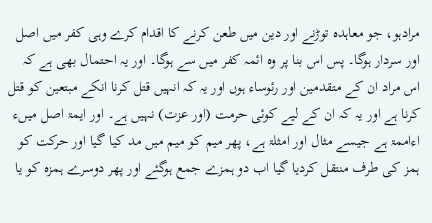مرادہو، جو معاہدہ توڑنے اور دین میں طعن کرنے کا اقدام کرے وہی کفر میں اصل اور سردار ہوگا۔ پس اس بنا پر وہ ائمہ کفر میں سے ہوگا۔ اور یہ احتمال بھی ہے کہ اس مراد ان کے متقدمین اور رئوساء ہوں اور یہ کہ انہیں قتل کرنا انکے مبتعین کو قتل کرنا ہے اور یہ کہ ان کے لیے کوئی حرمت (اور عزت) نہیں ہے۔ اور ایمۃ اصل میںء اءاممۃ ہے جیسے مثال اور امثلۃ ہے، پھر میم کو میم میں مد کیا گیا اور حرکت کو ہمز کی طرف منتقل کردیا گیا اب دو ہمزے جمع ہوگئے اور پھر دوسرے ہمزہ کو یا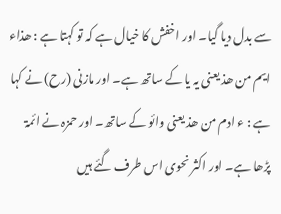سے بدل دیا گیا۔ اور اخفش کا خیال ہے کہ تو کہتا ہے : ھذاء ایم من ھذ یعنی یہ یا کے ساتھ ہے۔ اور مازنی (رح) نے کہا ہے : ء ادم من ھذ یعنی وائو کے ساتھ۔ اور حمزہ نے ائمۃ پڑھا ہے۔ اور اکثر نحوی اس طرف گئے ہیں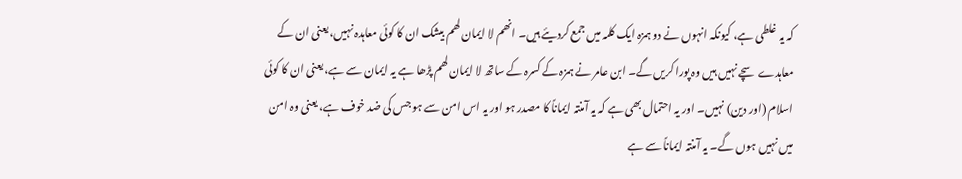کہ یہ غلطی ہے، کیونکہ انہوں نے دو ہمزہ ایک کلمہ میں جمع کردیئے ہیں۔ انھم لا ایمان لھم بیشک ان کا کوئی معاہدہ نہیں، یعنی ان کے معاہدے سچے نہیں ہیں وہ پورا کریں گے۔ ابن عامر نے ہمزہ کے کسرہ کے ساتھ لا ایمان لھم پڑھا ہے یہ ایمان سے ہے، یعنی ان کا کوئی اسلام (اور دین) نہیں۔ اور یہ احتمال بھی ہے کہ یہ آمنتہ ایماناً کا مصدر ہو اور یہ اس امن سے ہو جس کی ضد خوف ہے، یعنی وہ امن میں نہیں ہوں گے۔ یہ آمنتہ ایماناً سے ہے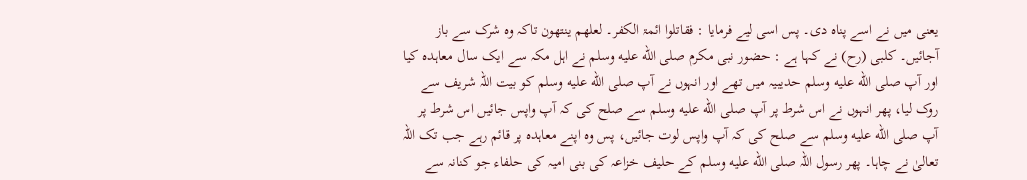یعنی میں نے اسے پناہ دی۔ پس اسی لیے فرمایا : فقاتلوا ائمۃ الکفر۔ لعلھم ینتھون تاکہ وہ شرک سے باز آجائیں۔ کلبی (رح) نے کہا ہے : حضور نبی مکرم صلى الله عليه وسلم نے اہل مکہ سے ایک سال معاہدہ کیا اور آپ صلى الله عليه وسلم حدیبیہ میں تھے اور انہوں نے آپ صلى الله عليه وسلم کو بیت اللہ شریف سے روک لیا، پھر انہوں نے اس شرط پر آپ صلى الله عليه وسلم سے صلح کی کہ آپ واپس جائیں اس شرط پر آپ صلى الله عليه وسلم سے صلح کی کہ آپ واپس لوت جائیں، پس وہ اپنے معاہدہ پر قائم رہے جب تک اللہ تعالیٰ نے چاہا۔ پھر رسول اللہ صلى الله عليه وسلم کے حلیف خزاعہ کی بنی امیہ کی حلفاء جو کنانہ سے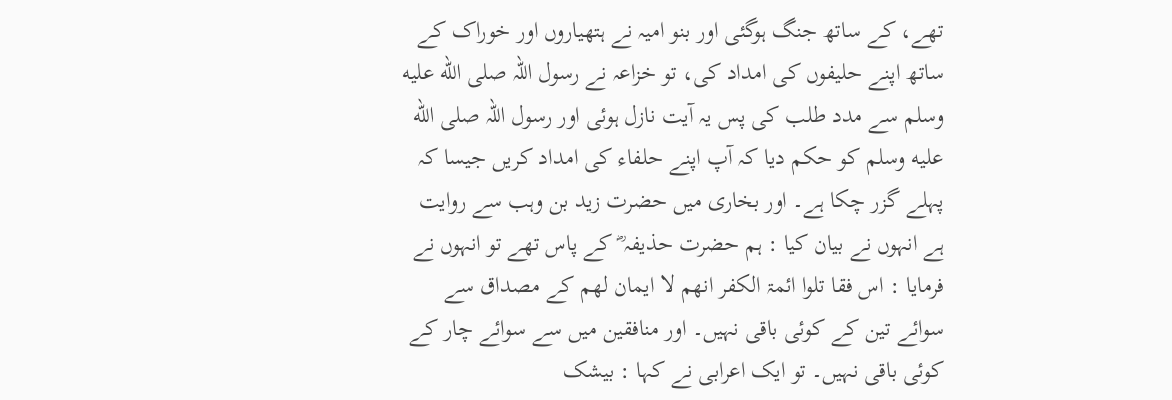تھے، کے ساتھ جنگ ہوگئی اور بنو امیہ نے ہتھیاروں اور خوراک کے ساتھ اپنے حلیفوں کی امداد کی، تو خزاعہ نے رسول اللہ صلى الله عليه وسلم سے مدد طلب کی پس یہ آیت نازل ہوئی اور رسول اللہ صلى الله عليه وسلم کو حکم دیا کہ آپ اپنے حلفاء کی امداد کریں جیسا کہ پہلے گزر چکا ہے۔ اور بخاری میں حضرت زید بن وہب سے روایت ہے انہوں نے بیان کیا : ہم حضرت حذیفہ ؓ کے پاس تھے تو انہوں نے فرمایا : اس فقا تلوا ائمۃ الکفر انھم لا ایمان لھم کے مصداق سے سوائے تین کے کوئی باقی نہیں۔ اور منافقین میں سے سوائے چار کے کوئی باقی نہیں۔ تو ایک اعرابی نے کہا : بیشک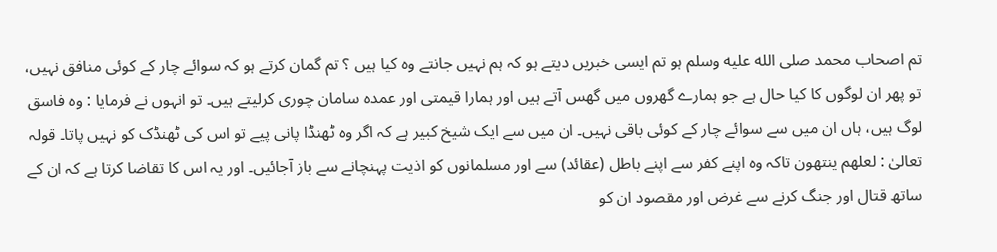تم اصحاب محمد صلى الله عليه وسلم ہو تم ایسی خبریں دیتے ہو کہ ہم نہیں جانتے وہ کیا ہیں ؟ تم گمان کرتے ہو کہ سوائے چار کے کوئی منافق نہیں، تو پھر ان لوگوں کا کیا حال ہے جو ہمارے گھروں میں گھس آتے ہیں اور ہمارا قیمتی اور عمدہ سامان چوری کرلیتے ہیں۔ تو انہوں نے فرمایا : وہ فاسق لوگ ہیں، ہاں ان میں سے سوائے چار کے کوئی باقی نہیں۔ ان میں سے ایک شیخ کبیر ہے کہ اگر وہ ٹھنڈا پانی پیے تو اس کی ٹھنڈک کو نہیں پاتا۔ قولہ تعالیٰ : لعلھم ینتھون تاکہ وہ اپنے کفر سے اپنے باطل (عقائد) سے اور مسلمانوں کو اذیت پہنچانے سے باز آجائیں۔ اور یہ اس کا تقاضا کرتا ہے کہ ان کے ساتھ قتال اور جنگ کرنے سے غرض اور مقصود ان کو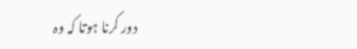دور کرنا ہوتا کہ وہ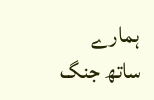ہمارے ساتھ جنگ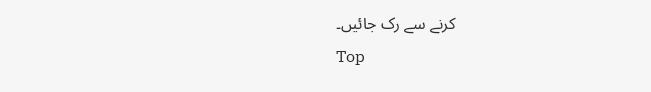کرنے سے رک جائیں۔
Top